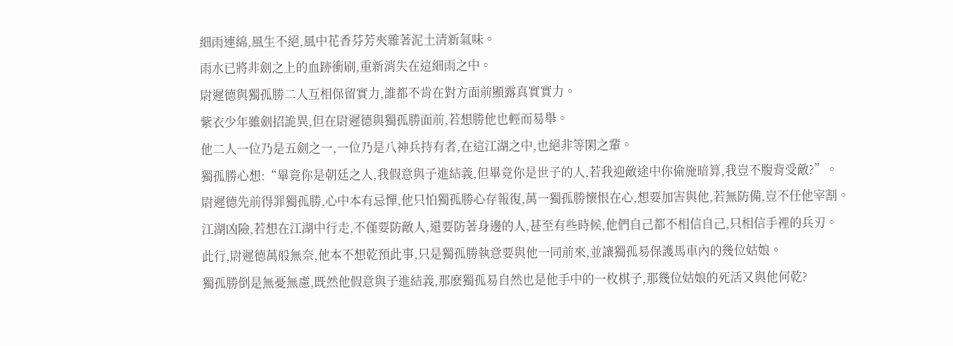細雨連綿,風生不絕,風中花香芬芳夾雜著泥土清新氣味。
雨水已將非劍之上的血跡衝刷,重新消失在這細雨之中。
尉遲德與獨孤勝二人互相保留實力,誰都不肯在對方面前顯露真實實力。
紫衣少年雖劍招詭異,但在尉遲德與獨孤勝面前,若想勝他也輕而易舉。
他二人一位乃是五劍之一,一位乃是八神兵持有者,在這江湖之中,也絕非等閑之輩。
獨孤勝心想:“畢竟你是朝廷之人,我假意與子進結義,但畢竟你是世子的人,若我迎敵途中你偷施暗算,我豈不腹背受敵?”。
尉遲德先前得罪獨孤勝,心中本有忌憚,他只怕獨孤勝心存報復,萬一獨孤勝懷恨在心,想要加害與他,若無防備,豈不任他宰割。
江湖凶險,若想在江湖中行走,不僅要防敵人,還要防著身邊的人,甚至有些時候,他們自己都不相信自己,只相信手裡的兵刃。
此行,尉遲德萬般無奈,他本不想乾預此事,只是獨孤勝執意要與他一同前來,並讓獨孤易保護馬車內的幾位姑娘。
獨孤勝倒是無憂無慮,既然他假意與子進結義,那麽獨孤易自然也是他手中的一枚棋子,那幾位姑娘的死活又與他何乾?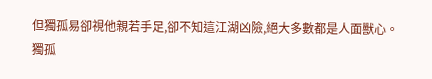但獨孤易卻視他親若手足,卻不知這江湖凶險,絕大多數都是人面獸心。
獨孤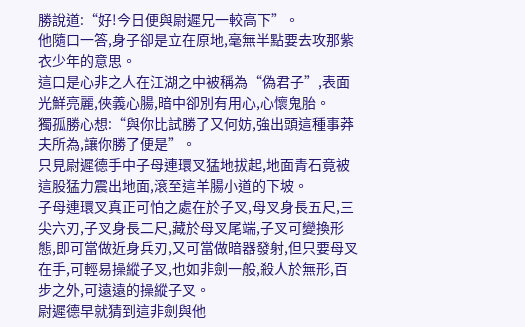勝說道:“好!今日便與尉遲兄一較高下”。
他隨口一答,身子卻是立在原地,毫無半點要去攻那紫衣少年的意思。
這口是心非之人在江湖之中被稱為“偽君子”,表面光鮮亮麗,俠義心腸,暗中卻別有用心,心懷鬼胎。
獨孤勝心想:“與你比試勝了又何妨,強出頭這種事莽夫所為,讓你勝了便是”。
只見尉遲德手中子母連環叉猛地拔起,地面青石竟被這股猛力震出地面,滾至這羊腸小道的下坡。
子母連環叉真正可怕之處在於子叉,母叉身長五尺,三尖六刃,子叉身長二尺,藏於母叉尾端,子叉可變換形態,即可當做近身兵刃,又可當做暗器發射,但只要母叉在手,可輕易操縱子叉,也如非劍一般,殺人於無形,百步之外,可遠遠的操縱子叉。
尉遲德早就猜到這非劍與他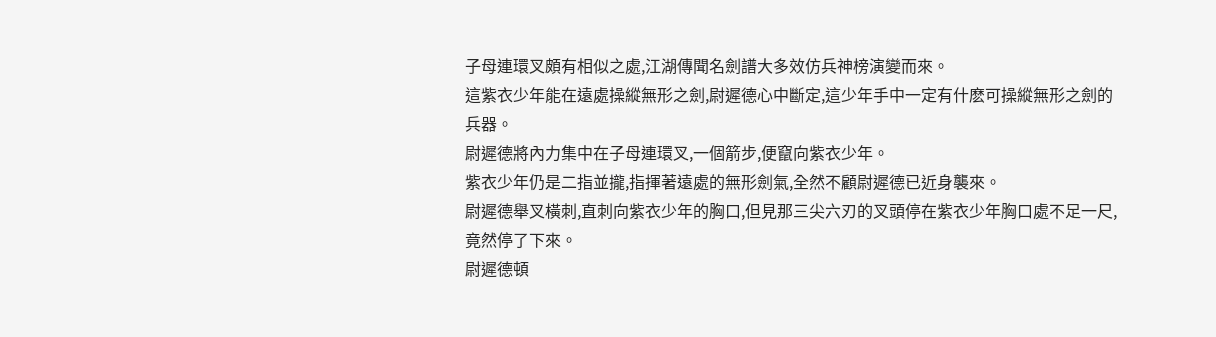子母連環叉頗有相似之處,江湖傳聞名劍譜大多效仿兵神榜演變而來。
這紫衣少年能在遠處操縱無形之劍,尉遲德心中斷定,這少年手中一定有什麽可操縱無形之劍的兵器。
尉遲德將內力集中在子母連環叉,一個箭步,便竄向紫衣少年。
紫衣少年仍是二指並攏,指揮著遠處的無形劍氣,全然不顧尉遲德已近身襲來。
尉遲德舉叉橫刺,直刺向紫衣少年的胸口,但見那三尖六刃的叉頭停在紫衣少年胸口處不足一尺,竟然停了下來。
尉遲德頓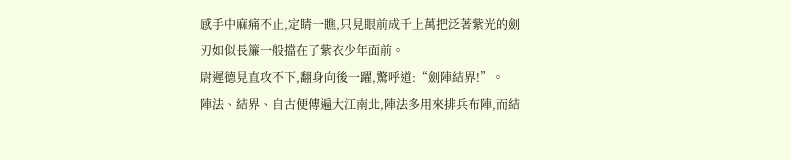感手中麻痛不止,定睛一瞧,只見眼前成千上萬把泛著紫光的劍刃如似長簾一般擋在了紫衣少年面前。
尉遲德見直攻不下,翻身向後一躍,驚呼道:“劍陣結界!”。
陣法、結界、自古便傳遍大江南北,陣法多用來排兵布陣,而結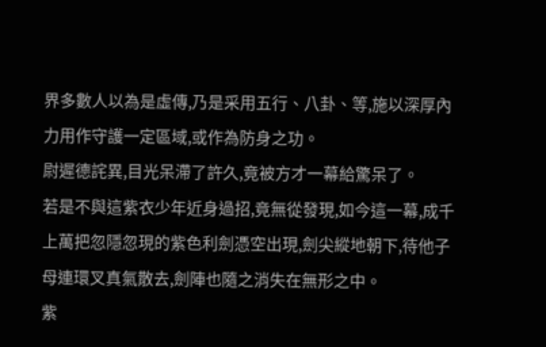界多數人以為是虛傳,乃是采用五行、八卦、等,施以深厚內力用作守護一定區域,或作為防身之功。
尉遲德詫異,目光呆滯了許久,竟被方才一幕給驚呆了。
若是不與這紫衣少年近身過招,竟無從發現,如今這一幕,成千上萬把忽隱忽現的紫色利劍憑空出現,劍尖縱地朝下,待他子母連環叉真氣散去,劍陣也隨之消失在無形之中。
紫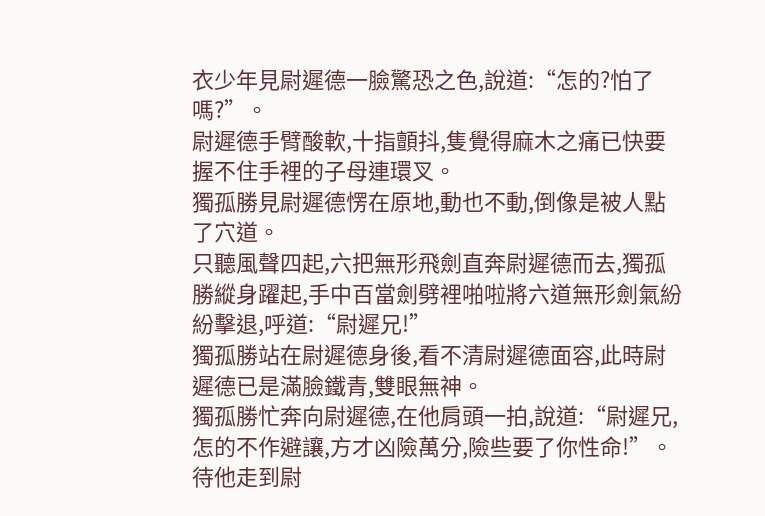衣少年見尉遲德一臉驚恐之色,說道:“怎的?怕了嗎?”。
尉遲德手臂酸軟,十指顫抖,隻覺得麻木之痛已快要握不住手裡的子母連環叉。
獨孤勝見尉遲德愣在原地,動也不動,倒像是被人點了穴道。
只聽風聲四起,六把無形飛劍直奔尉遲德而去,獨孤勝縱身躍起,手中百當劍劈裡啪啦將六道無形劍氣紛紛擊退,呼道:“尉遲兄!”
獨孤勝站在尉遲德身後,看不清尉遲德面容,此時尉遲德已是滿臉鐵青,雙眼無神。
獨孤勝忙奔向尉遲德,在他肩頭一拍,說道:“尉遲兄,怎的不作避讓,方才凶險萬分,險些要了你性命!”。
待他走到尉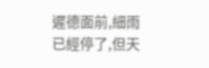遲德面前,細雨已經停了,但天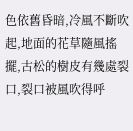色依舊昏暗,冷風不斷吹起,地面的花草隨風搖擺,古松的樹皮有幾處裂口,裂口被風吹得呼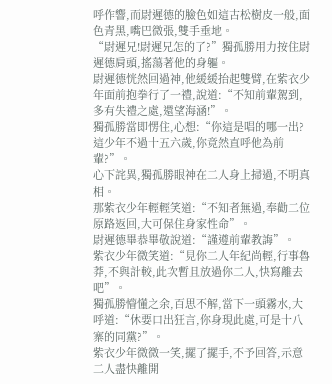呼作響,而尉遲德的臉色如這古松樹皮一般,面色青黑,嘴巴微張,雙手垂地。
“尉遲兄!尉遲兄怎的了?”獨孤勝用力按住尉遲德肩頭,搖蕩著他的身軀。
尉遲德恍然回過神,他緩緩抬起雙臂,在紫衣少年面前抱拳行了一禮,說道:“不知前輩駕到,多有失禮之處,還望海涵!”。
獨孤勝當即愣住,心想:“你這是唱的哪一出?這少年不過十五六歲,你竟然直呼他為前輩?”。
心下詫異,獨孤勝眼神在二人身上掃過,不明真相。
那紫衣少年輕輕笑道:“不知者無過,奉勸二位原路返回,大可保住身家性命”。
尉遲德畢恭畢敬說道:“謹遵前輩教誨”。
紫衣少年微笑道:“見你二人年紀尚輕,行事魯莽,不與計較,此次暫且放過你二人,快寫離去吧”。
獨孤勝懵懂之余,百思不解,當下一頭霧水,大呼道:“休要口出狂言,你身現此處,可是十八寨的同黨?”。
紫衣少年微微一笑,擺了擺手,不予回答,示意二人盡快離開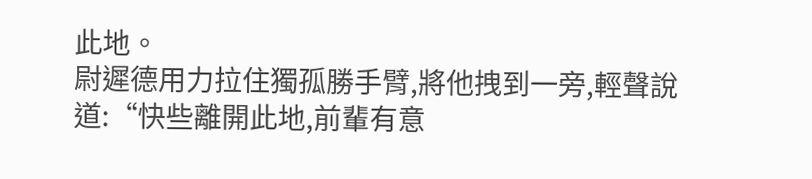此地。
尉遲德用力拉住獨孤勝手臂,將他拽到一旁,輕聲說道:“快些離開此地,前輩有意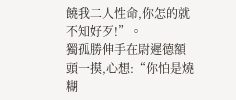饒我二人性命,你怎的就不知好歹!”。
獨孤勝伸手在尉遲德額頭一摸,心想:“你怕是燒糊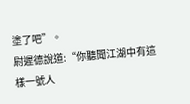塗了吧”。
尉遲德說道:“你聽聞江湖中有這樣一號人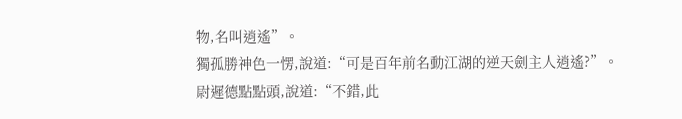物,名叫逍遙”。
獨孤勝神色一愣,說道:“可是百年前名動江湖的逆天劍主人逍遙?”。
尉遲德點點頭,說道:“不錯,此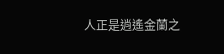人正是逍遙金蘭之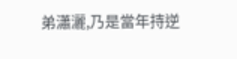弟瀟灑,乃是當年持逆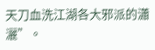天刀血洗江湖各大邪派的瀟灑”。